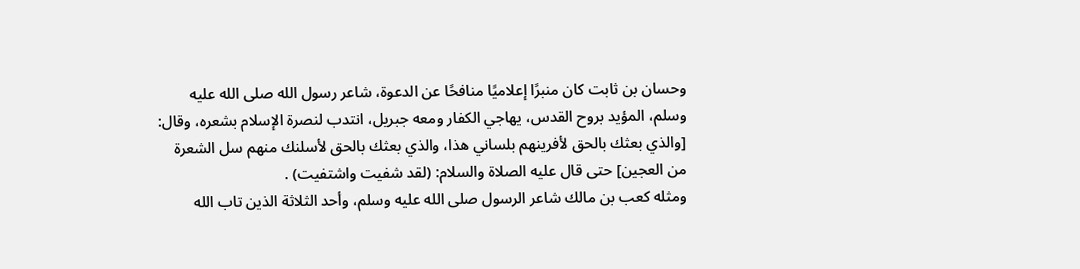وحسان بن ثابت كان منبرًا إعلاميًا منافحًا عن الدعوة، شاعر رسول الله صلى الله عليه وسلم، المؤيد بروح القدس، يهاجي الكفار ومعه جبريل، انتدب لنصرة الإسلام بشعره، وقال: [والذي بعثك بالحق لأفرينهم بلساني هذا، والذي بعثك بالحق لأسلنك منهم سل الشعرة من العجين] حتى قال عليه الصلاة والسلام: (لقد شفيت واشتفيت) .
ومثله كعب بن مالك شاعر الرسول صلى الله عليه وسلم، وأحد الثلاثة الذين تاب الله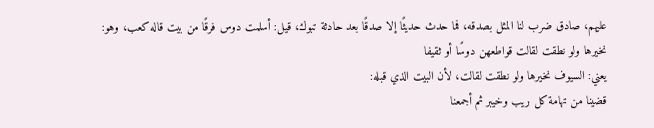عليهم، صادق ضرب لنا المثل بصدقه، فما حدث حديثًا إلا صدقًا بعد حادثة تبوك، قيل: أسلمت دوس فرقًا من بيت قاله كعب، وهو:
نخيرها ولو نطقت لقالت قواطعهن دوسًا أو ثقيفا
يعني: السيوف نخيرها ولو نطقت لقالت، لأن البيت الذي قبله:
قضينا من تهامة كل ريب وخيبر ثم أجمعنا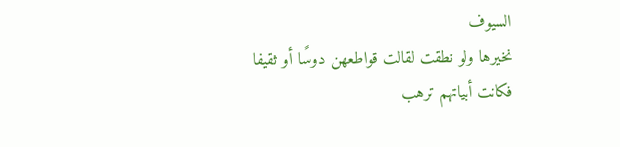السيوف
نخيرها ولو نطقت لقالت قواطعهن دوسًا أو ثقيفا
فكانت أبياتهم ترهب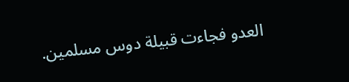العدو فجاءت قبيلة دوس مسلمين.